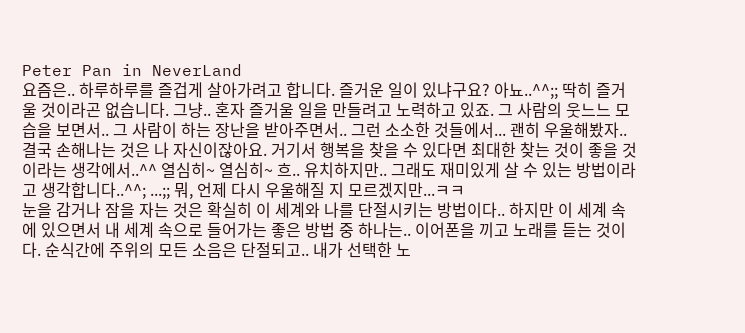Peter Pan in NeverLand
요즘은.. 하루하루를 즐겁게 살아가려고 합니다. 즐거운 일이 있냐구요? 아뇨..^^;; 딱히 즐거울 것이라곤 없습니다. 그냥.. 혼자 즐거울 일을 만들려고 노력하고 있죠. 그 사람의 웃느느 모습을 보면서.. 그 사람이 하는 장난을 받아주면서.. 그런 소소한 것들에서... 괜히 우울해봤자.. 결국 손해나는 것은 나 자신이잖아요. 거기서 행복을 찾을 수 있다면 최대한 찾는 것이 좋을 것이라는 생각에서..^^ 열심히~ 열심히~ 흐.. 유치하지만.. 그래도 재미있게 살 수 있는 방법이라고 생각합니다..^^; ...;; 뭐, 언제 다시 우울해질 지 모르겠지만...ㅋㅋ
눈을 감거나 잠을 자는 것은 확실히 이 세계와 나를 단절시키는 방법이다.. 하지만 이 세계 속에 있으면서 내 세계 속으로 들어가는 좋은 방법 중 하나는.. 이어폰을 끼고 노래를 듣는 것이다. 순식간에 주위의 모든 소음은 단절되고.. 내가 선택한 노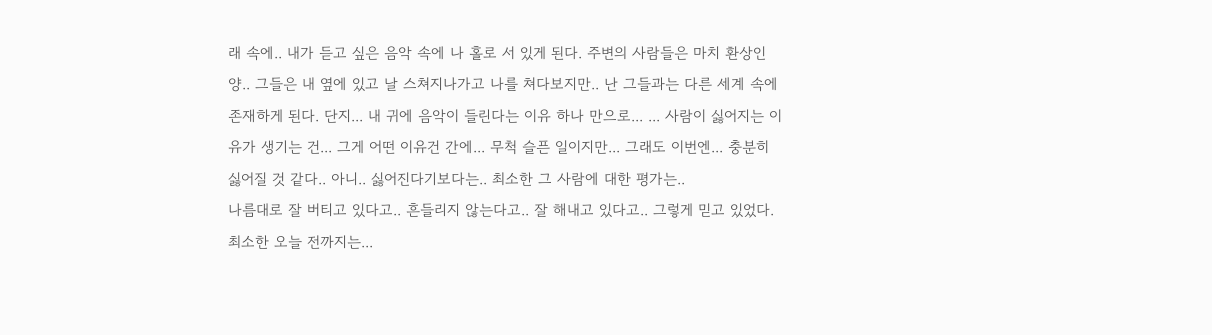래 속에.. 내가 듣고 싶은 음악 속에 나 홀로 서 있게 된다. 주변의 사람들은 마치 환상인 양.. 그들은 내 옆에 있고 날 스쳐지나가고 나를 쳐다보지만.. 난 그들과는 다른 세계 속에 존재하게 된다. 단지... 내 귀에 음악이 들린다는 이유 하나 만으로... ... 사람이 싫어지는 이유가 생기는 건... 그게 어떤 이유건 간에... 무척 슬픈 일이지만... 그래도 이번엔... 충분히 싫어질 것 같다.. 아니.. 싫어진다기보다는.. 최소한 그 사람에 대한 평가는..
나름대로 잘 버티고 있다고.. 흔들리지 않는다고.. 잘 해내고 있다고.. 그렇게 믿고 있었다. 최소한 오늘 전까지는...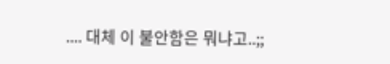.... 대체 이 불안함은 뭐냐고..;;